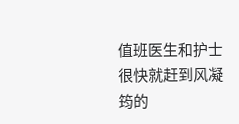值班医生和护士很快就赶到风凝筠的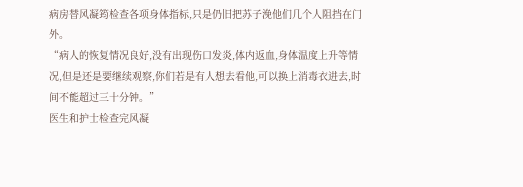病房替风凝筠检查各项身体指标,只是仍旧把苏子浼他们几个人阻挡在门外。
“病人的恢复情况良好,没有出现伤口发炎,体内返血,身体温度上升等情况,但是还是要继续观察,你们若是有人想去看他,可以换上消毒衣进去,时间不能超过三十分钟。”
医生和护士检查完风凝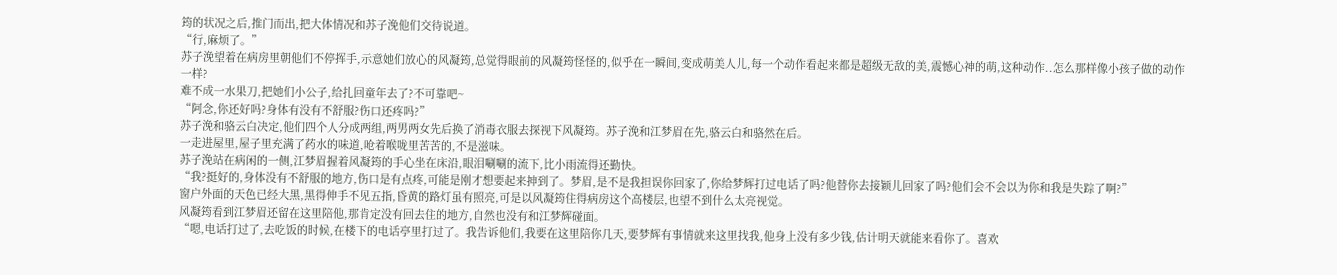筠的状况之后,推门而出,把大体情况和苏子浼他们交待说道。
“行,麻烦了。”
苏子浼望着在病房里朝他们不停挥手,示意她们放心的风凝筠,总觉得眼前的风凝筠怪怪的,似乎在一瞬间,变成萌美人儿,每一个动作看起来都是超级无敌的美,震憾心神的萌,这种动作..怎么那样像小孩子做的动作一样?
难不成一水果刀,把她们小公子,给扎回童年去了?不可靠吧~
“阿念,你还好吗?身体有没有不舒服?伤口还疼吗?”
苏子浼和骆云白决定,他们四个人分成两组,两男两女先后换了消毒衣服去探视下风凝筠。苏子浼和江梦眉在先,骆云白和骆然在后。
一走进屋里,屋子里充满了药水的味道,呛着喉咙里苦苦的,不是滋味。
苏子浼站在病闲的一侧,江梦眉握着风凝筠的手心坐在床沿,眼泪唰唰的流下,比小雨流得还勤快。
“我?挺好的,身体没有不舒服的地方,伤口是有点疼,可能是刚才想要起来抻到了。梦眉,是不是我担误你回家了,你给梦辉打过电话了吗?他替你去接颖儿回家了吗?他们会不会以为你和我是失踪了啊?”
窗户外面的天色已经大黑,黑得伸手不见五指,昏黄的路灯虽有照亮,可是以风凝筠住得病房这个高楼层,也望不到什么太亮视觉。
风凝筠看到江梦眉还留在这里陪他,那肯定没有回去住的地方,自然也没有和江梦辉碰面。
“嗯,电话打过了,去吃饭的时候,在楼下的电话亭里打过了。我告诉他们,我要在这里陪你几天,要梦辉有事情就来这里找我,他身上没有多少钱,估计明天就能来看你了。喜欢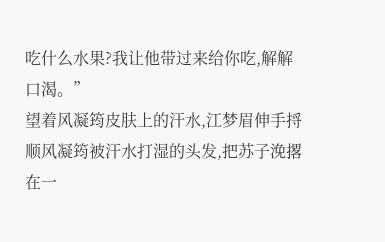吃什么水果?我让他带过来给你吃,解解口渴。”
望着风凝筠皮肤上的汗水,江梦眉伸手捋顺风凝筠被汗水打湿的头发,把苏子浼撂在一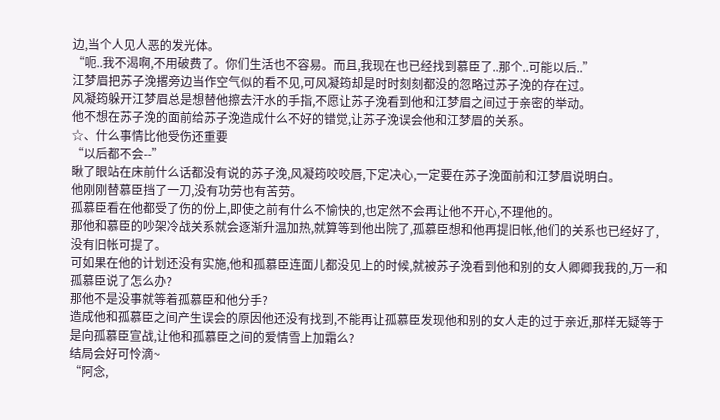边,当个人见人恶的发光体。
“呃..我不渴啊,不用破费了。你们生活也不容易。而且,我现在也已经找到慕臣了..那个..可能以后..”
江梦眉把苏子浼撂旁边当作空气似的看不见,可风凝筠却是时时刻刻都没的忽略过苏子浼的存在过。
风凝筠躲开江梦眉总是想替他擦去汗水的手指,不愿让苏子浼看到他和江梦眉之间过于亲密的举动。
他不想在苏子浼的面前给苏子浼造成什么不好的错觉,让苏子浼误会他和江梦眉的关系。
☆、什么事情比他受伤还重要
“以后都不会--”
瞅了眼站在床前什么话都没有说的苏子浼,风凝筠咬咬唇,下定决心,一定要在苏子浼面前和江梦眉说明白。
他刚刚替慕臣挡了一刀,没有功劳也有苦劳。
孤慕臣看在他都受了伤的份上,即使之前有什么不愉快的,也定然不会再让他不开心,不理他的。
那他和慕臣的吵架冷战关系就会逐渐升温加热,就算等到他出院了,孤慕臣想和他再提旧帐,他们的关系也已经好了,没有旧帐可提了。
可如果在他的计划还没有实施,他和孤慕臣连面儿都没见上的时候,就被苏子浼看到他和别的女人卿卿我我的,万一和孤慕臣说了怎么办?
那他不是没事就等着孤慕臣和他分手?
造成他和孤慕臣之间产生误会的原因他还没有找到,不能再让孤慕臣发现他和别的女人走的过于亲近,那样无疑等于是向孤慕臣宣战,让他和孤慕臣之间的爱情雪上加霜么?
结局会好可怜滴~
“阿念,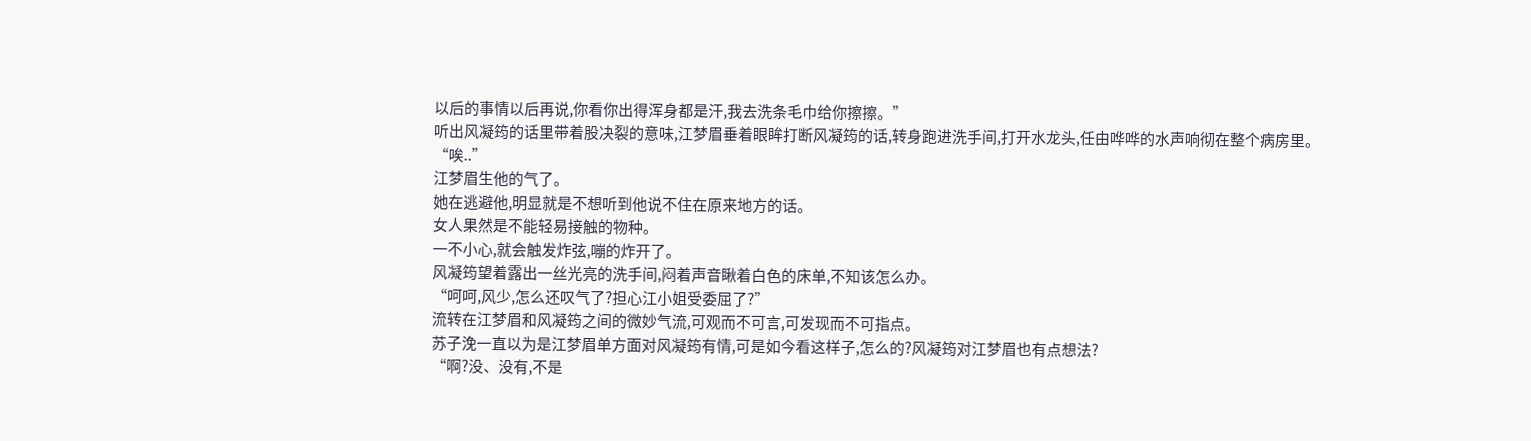以后的事情以后再说,你看你出得浑身都是汗,我去洗条毛巾给你擦擦。”
听出风凝筠的话里带着股决裂的意味,江梦眉垂着眼眸打断风凝筠的话,转身跑进洗手间,打开水龙头,任由哗哗的水声响彻在整个病房里。
“唉..”
江梦眉生他的气了。
她在逃避他,明显就是不想听到他说不住在原来地方的话。
女人果然是不能轻易接触的物种。
一不小心,就会触发炸弦,嘣的炸开了。
风凝筠望着露出一丝光亮的洗手间,闷着声音瞅着白色的床单,不知该怎么办。
“呵呵,风少,怎么还叹气了?担心江小姐受委屈了?”
流转在江梦眉和风凝筠之间的微妙气流,可观而不可言,可发现而不可指点。
苏子浼一直以为是江梦眉单方面对风凝筠有情,可是如今看这样子,怎么的?风凝筠对江梦眉也有点想法?
“啊?没、没有,不是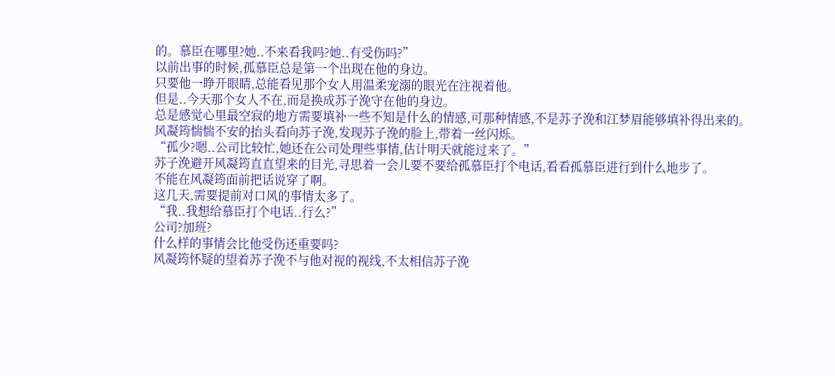的。慕臣在哪里?她..不来看我吗?她..有受伤吗?”
以前出事的时候,孤慕臣总是第一个出现在他的身边。
只要他一睁开眼睛,总能看见那个女人用温柔宠溺的眼光在注视着他。
但是..今天那个女人不在,而是换成苏子浼守在他的身边。
总是感觉心里最空寂的地方需要填补一些不知是什么的情感,可那种情感,不是苏子浼和江梦眉能够填补得出来的。
风凝筠惴惴不安的抬头看向苏子浼,发现苏子浼的脸上,带着一丝闪烁。
“孤少?嗯..公司比较忙,她还在公司处理些事情,估计明天就能过来了。”
苏子浼避开风凝筠直直望来的目光,寻思着一会儿要不要给孤慕臣打个电话,看看孤慕臣进行到什么地步了。
不能在风凝筠面前把话说穿了啊。
这几天,需要提前对口风的事情太多了。
“我..我想给慕臣打个电话..行么?”
公司?加班?
什么样的事情会比他受伤还重要吗?
风凝筠怀疑的望着苏子浼不与他对视的视线,不太相信苏子浼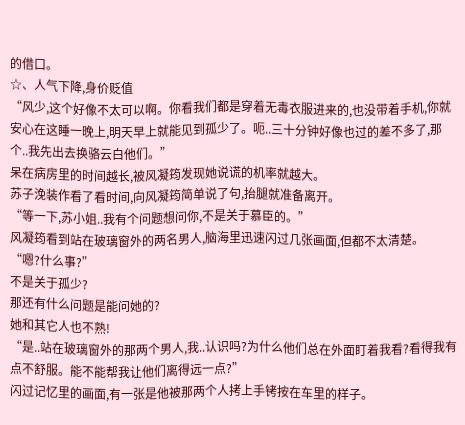的借口。
☆、人气下降,身价贬值
“风少,这个好像不太可以啊。你看我们都是穿着无毒衣服进来的,也没带着手机,你就安心在这睡一晚上,明天早上就能见到孤少了。呃..三十分钟好像也过的差不多了,那个..我先出去换骆云白他们。”
呆在病房里的时间越长,被风凝筠发现她说谎的机率就越大。
苏子浼装作看了看时间,向风凝筠简单说了句,抬腿就准备离开。
“等一下,苏小姐..我有个问题想问你,不是关于慕臣的。”
风凝筠看到站在玻璃窗外的两名男人,脑海里迅速闪过几张画面,但都不太清楚。
“嗯?什么事?”
不是关于孤少?
那还有什么问题是能问她的?
她和其它人也不熟!
“是..站在玻璃窗外的那两个男人,我..认识吗?为什么他们总在外面盯着我看?看得我有点不舒服。能不能帮我让他们离得远一点?”
闪过记忆里的画面,有一张是他被那两个人拷上手铐按在车里的样子。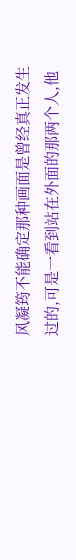风凝筠不能确定那种画面是曾经真正发生过的,可是一看到站在外面的那两个人,他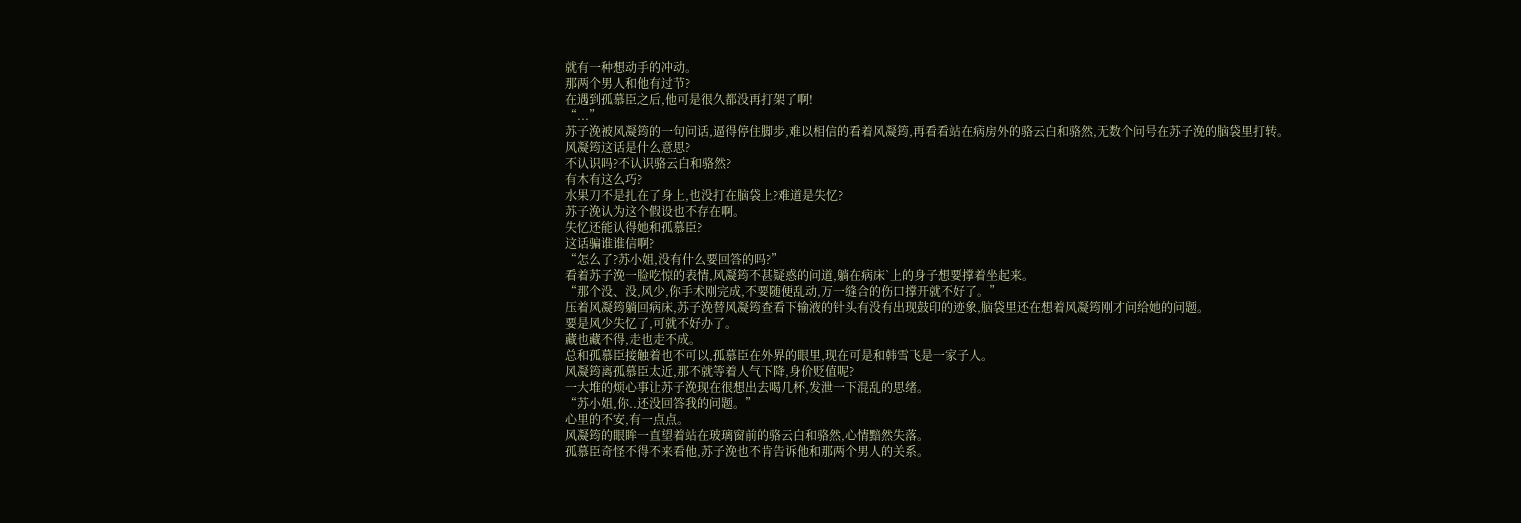就有一种想动手的冲动。
那两个男人和他有过节?
在遇到孤慕臣之后,他可是很久都没再打架了啊!
“...”
苏子浼被风凝筠的一句问话,逼得停住脚步,难以相信的看着风凝筠,再看看站在病房外的骆云白和骆然,无数个问号在苏子浼的脑袋里打转。
风凝筠这话是什么意思?
不认识吗?不认识骆云白和骆然?
有木有这么巧?
水果刀不是扎在了身上,也没打在脑袋上?难道是失忆?
苏子浼认为这个假设也不存在啊。
失忆还能认得她和孤慕臣?
这话骗谁谁信啊?
“怎么了?苏小姐,没有什么要回答的吗?”
看着苏子浼一脸吃惊的表情,风凝筠不甚疑惑的问道,躺在病床`上的身子想要撑着坐起来。
“那个没、没,风少,你手术刚完成,不要随便乱动,万一缝合的伤口撑开就不好了。”
压着风凝筠躺回病床,苏子浼替风凝筠查看下输液的针头有没有出现鼓印的迹象,脑袋里还在想着风凝筠刚才问给她的问题。
要是风少失忆了,可就不好办了。
藏也藏不得,走也走不成。
总和孤慕臣接触着也不可以,孤慕臣在外界的眼里,现在可是和韩雪飞是一家子人。
风凝筠离孤慕臣太近,那不就等着人气下降,身价贬值呢?
一大堆的烦心事让苏子浼现在很想出去喝几杯,发泄一下混乱的思绪。
“苏小姐,你..还没回答我的问题。”
心里的不安,有一点点。
风凝筠的眼眸一直望着站在玻璃窗前的骆云白和骆然,心情黯然失落。
孤慕臣奇怪不得不来看他,苏子浼也不肯告诉他和那两个男人的关系。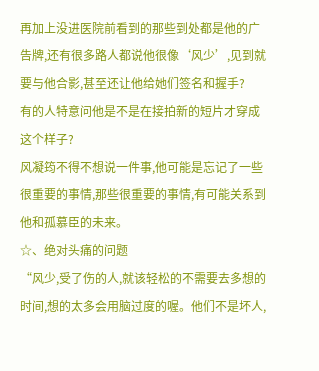再加上没进医院前看到的那些到处都是他的广告牌,还有很多路人都说他很像‘风少’,见到就要与他合影,甚至还让他给她们签名和握手?
有的人特意问他是不是在接拍新的短片才穿成这个样子?
风凝筠不得不想说一件事,他可能是忘记了一些很重要的事情,那些很重要的事情,有可能关系到他和孤慕臣的未来。
☆、绝对头痛的问题
“风少,受了伤的人,就该轻松的不需要去多想的时间,想的太多会用脑过度的喔。他们不是坏人,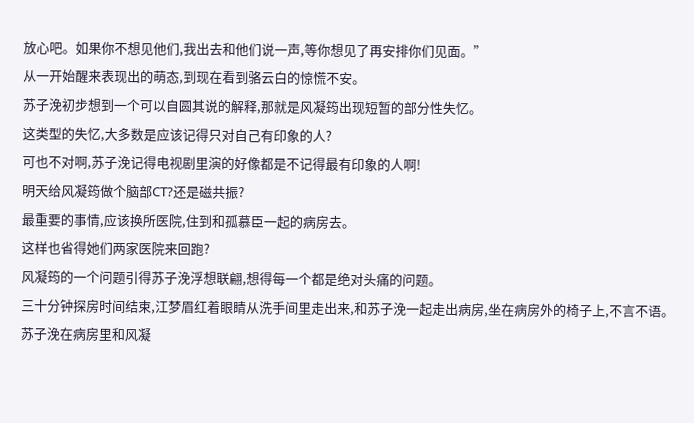放心吧。如果你不想见他们,我出去和他们说一声,等你想见了再安排你们见面。”
从一开始醒来表现出的萌态,到现在看到骆云白的惊慌不安。
苏子浼初步想到一个可以自圆其说的解释,那就是风凝筠出现短暂的部分性失忆。
这类型的失忆,大多数是应该记得只对自己有印象的人?
可也不对啊,苏子浼记得电视剧里演的好像都是不记得最有印象的人啊!
明天给风凝筠做个脑部CT?还是磁共振?
最重要的事情,应该换所医院,住到和孤慕臣一起的病房去。
这样也省得她们两家医院来回跑?
风凝筠的一个问题引得苏子浼浮想联翩,想得每一个都是绝对头痛的问题。
三十分钟探房时间结束,江梦眉红着眼睛从洗手间里走出来,和苏子浼一起走出病房,坐在病房外的椅子上,不言不语。
苏子浼在病房里和风凝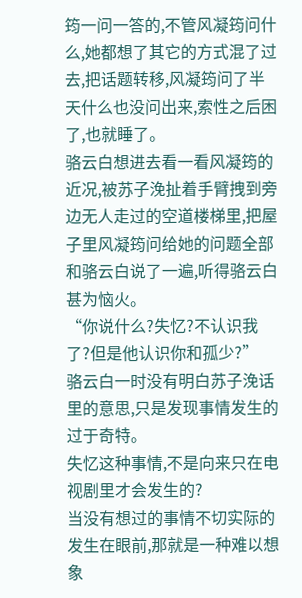筠一问一答的,不管风凝筠问什么,她都想了其它的方式混了过去,把话题转移,风凝筠问了半天什么也没问出来,索性之后困了,也就睡了。
骆云白想进去看一看风凝筠的近况,被苏子浼扯着手臂拽到旁边无人走过的空道楼梯里,把屋子里风凝筠问给她的问题全部和骆云白说了一遍,听得骆云白甚为恼火。
“你说什么?失忆?不认识我了?但是他认识你和孤少?”
骆云白一时没有明白苏子浼话里的意思,只是发现事情发生的过于奇特。
失忆这种事情,不是向来只在电视剧里才会发生的?
当没有想过的事情不切实际的发生在眼前,那就是一种难以想象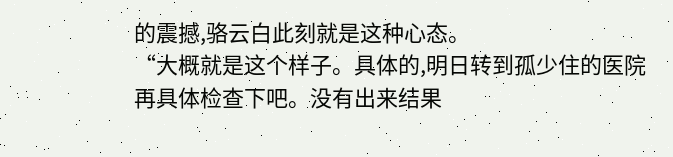的震撼,骆云白此刻就是这种心态。
“大概就是这个样子。具体的,明日转到孤少住的医院再具体检查下吧。没有出来结果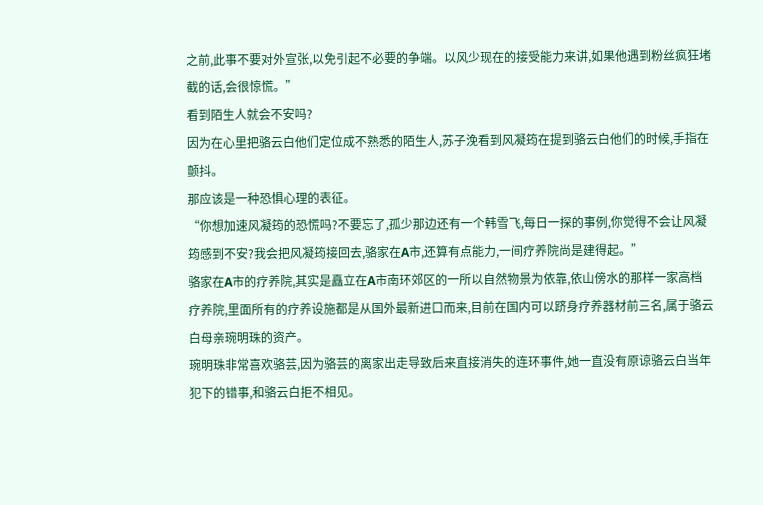之前,此事不要对外宣张,以免引起不必要的争端。以风少现在的接受能力来讲,如果他遇到粉丝疯狂堵截的话,会很惊慌。”
看到陌生人就会不安吗?
因为在心里把骆云白他们定位成不熟悉的陌生人,苏子浼看到风凝筠在提到骆云白他们的时候,手指在颤抖。
那应该是一种恐惧心理的表征。
“你想加速风凝筠的恐慌吗?不要忘了,孤少那边还有一个韩雪飞,每日一探的事例,你觉得不会让风凝筠感到不安?我会把风凝筠接回去,骆家在A市,还算有点能力,一间疗养院尚是建得起。”
骆家在A市的疗养院,其实是矗立在A市南环郊区的一所以自然物景为依靠,依山傍水的那样一家高档疗养院,里面所有的疗养设施都是从国外最新进口而来,目前在国内可以跻身疗养器材前三名,属于骆云白母亲琬明珠的资产。
琬明珠非常喜欢骆芸,因为骆芸的离家出走导致后来直接消失的连环事件,她一直没有原谅骆云白当年犯下的错事,和骆云白拒不相见。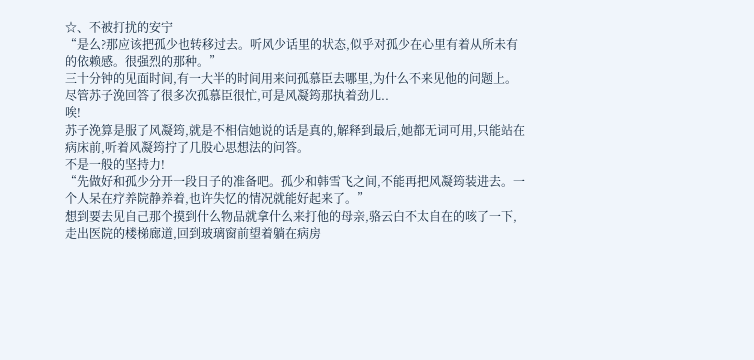☆、不被打扰的安宁
“是么?那应该把孤少也转移过去。听风少话里的状态,似乎对孤少在心里有着从所未有的依赖感。很强烈的那种。”
三十分钟的见面时间,有一大半的时间用来问孤慕臣去哪里,为什么不来见他的问题上。
尽管苏子浼回答了很多次孤慕臣很忙,可是风凝筠那执着劲儿..
唉!
苏子浼算是服了风凝筠,就是不相信她说的话是真的,解释到最后,她都无词可用,只能站在病床前,听着风凝筠拧了几股心思想法的问答。
不是一般的坚持力!
“先做好和孤少分开一段日子的准备吧。孤少和韩雪飞之间,不能再把风凝筠装进去。一个人呆在疗养院静养着,也许失忆的情况就能好起来了。”
想到要去见自己那个摸到什么物品就拿什么来打他的母亲,骆云白不太自在的咳了一下,走出医院的楼梯廊道,回到玻璃窗前望着躺在病房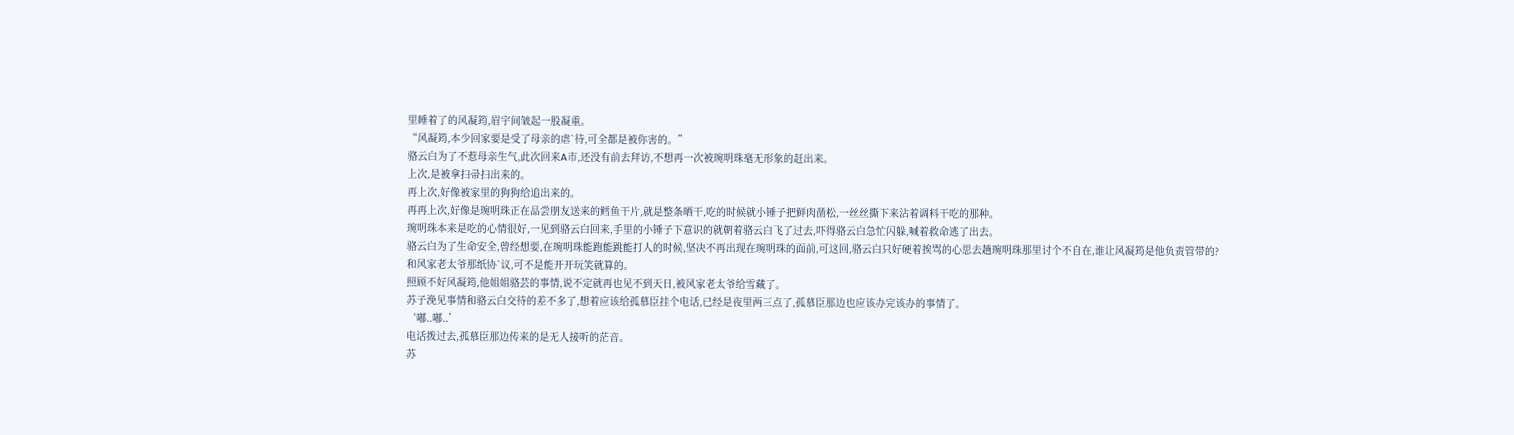里睡着了的风凝筠,眉宇间皱起一股凝重。
“风凝筠,本少回家要是受了母亲的虐`待,可全都是被你害的。”
骆云白为了不惹母亲生气,此次回来A市,还没有前去拜访,不想再一次被琬明珠毫无形象的赶出来。
上次,是被拿扫帚扫出来的。
再上次,好像被家里的狗狗给追出来的。
再再上次,好像是琬明珠正在品尝朋友送来的鳕鱼干片,就是整条晒干,吃的时候就小锤子把鲜肉凿松,一丝丝撕下来沾着调料干吃的那种。
琬明珠本来是吃的心情很好,一见到骆云白回来,手里的小锤子下意识的就朝着骆云白飞了过去,吓得骆云白急忙闪躲,喊着救命逃了出去。
骆云白为了生命安全,曾经想要,在琬明珠能跑能跳能打人的时候,坚决不再出现在琬明珠的面前,可这回,骆云白只好硬着挨骂的心思去趟琬明珠那里讨个不自在,谁让风凝筠是他负责管带的?
和风家老太爷那纸协`议,可不是能开开玩笑就算的。
照顾不好风凝筠,他姐姐骆芸的事情,说不定就再也见不到天日,被风家老太爷给雪藏了。
苏子浼见事情和骆云白交待的差不多了,想着应该给孤慕臣挂个电话,已经是夜里两三点了,孤慕臣那边也应该办完该办的事情了。
‘嘟..嘟..’
电话拨过去,孤慕臣那边传来的是无人接听的茫音。
苏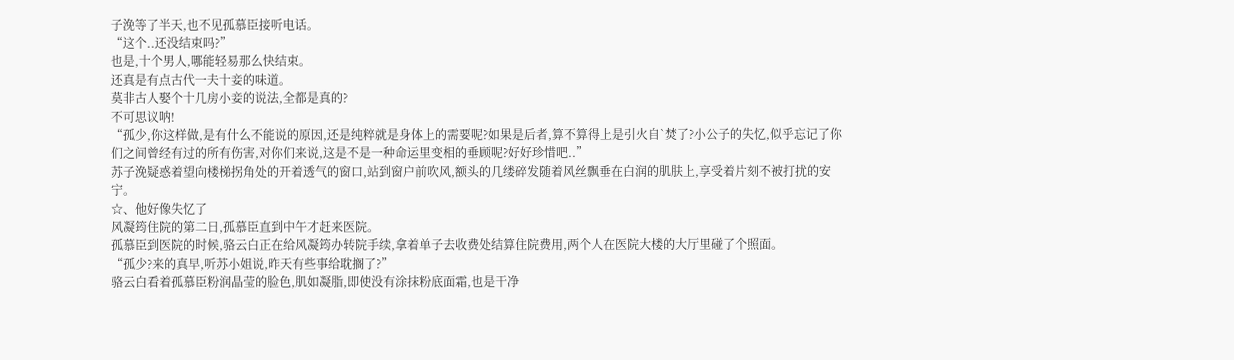子浼等了半天,也不见孤慕臣接听电话。
“这个..还没结束吗?”
也是,十个男人,哪能轻易那么快结束。
还真是有点古代一夫十妾的味道。
莫非古人娶个十几房小妾的说法,全都是真的?
不可思议呐!
“孤少,你这样做,是有什么不能说的原因,还是纯粹就是身体上的需要呢?如果是后者,算不算得上是引火自`焚了?小公子的失忆,似乎忘记了你们之间曾经有过的所有伤害,对你们来说,这是不是一种命运里变相的垂顾呢?好好珍惜吧..”
苏子浼疑惑着望向楼梯拐角处的开着透气的窗口,站到窗户前吹风,额头的几缕碎发随着风丝飘垂在白润的肌肤上,享受着片刻不被打扰的安宁。
☆、他好像失忆了
风凝筠住院的第二日,孤慕臣直到中午才赶来医院。
孤慕臣到医院的时候,骆云白正在给风凝筠办转院手续,拿着单子去收费处结算住院费用,两个人在医院大楼的大厅里碰了个照面。
“孤少?来的真早,听苏小姐说,昨天有些事给耽搁了?”
骆云白看着孤慕臣粉润晶莹的脸色,肌如凝脂,即使没有涂抹粉底面霜,也是干净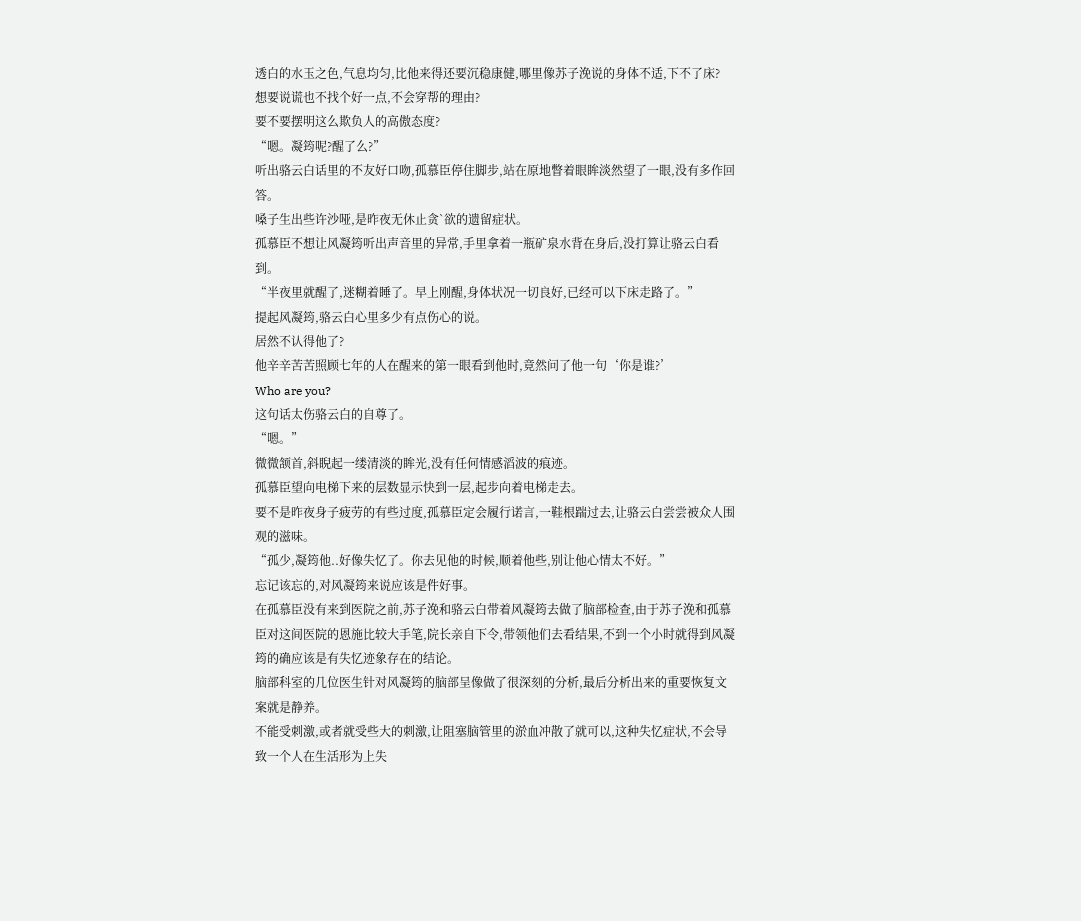透白的水玉之色,气息均匀,比他来得还要沉稳康健,哪里像苏子浼说的身体不适,下不了床?
想要说谎也不找个好一点,不会穿帮的理由?
要不要摆明这么欺负人的高傲态度?
“嗯。凝筠呢?醒了么?”
听出骆云白话里的不友好口吻,孤慕臣停住脚步,站在原地瞥着眼眸淡然望了一眼,没有多作回答。
嗓子生出些许沙哑,是昨夜无休止贪`欲的遗留症状。
孤慕臣不想让风凝筠听出声音里的异常,手里拿着一瓶矿泉水背在身后,没打算让骆云白看到。
“半夜里就醒了,迷糊着睡了。早上刚醒,身体状况一切良好,已经可以下床走路了。”
提起风凝筠,骆云白心里多少有点伤心的说。
居然不认得他了?
他辛辛苦苦照顾七年的人在醒来的第一眼看到他时,竟然问了他一句‘你是谁?’
Who are you?
这句话太伤骆云白的自尊了。
“嗯。”
微微颔首,斜睨起一缕清淡的眸光,没有任何情感滔波的痕迹。
孤慕臣望向电梯下来的层数显示快到一层,起步向着电梯走去。
要不是昨夜身子疲劳的有些过度,孤慕臣定会履行诺言,一鞋根踹过去,让骆云白尝尝被众人围观的滋味。
“孤少,凝筠他..好像失忆了。你去见他的时候,顺着他些,别让他心情太不好。”
忘记该忘的,对风凝筠来说应该是件好事。
在孤慕臣没有来到医院之前,苏子浼和骆云白带着风凝筠去做了脑部检查,由于苏子浼和孤慕臣对这间医院的恩施比较大手笔,院长亲自下令,带领他们去看结果,不到一个小时就得到风凝筠的确应该是有失忆迹象存在的结论。
脑部科室的几位医生针对风凝筠的脑部呈像做了很深刻的分析,最后分析出来的重要恢复文案就是静养。
不能受刺激,或者就受些大的刺激,让阻塞脑管里的淤血冲散了就可以,这种失忆症状,不会导致一个人在生活形为上失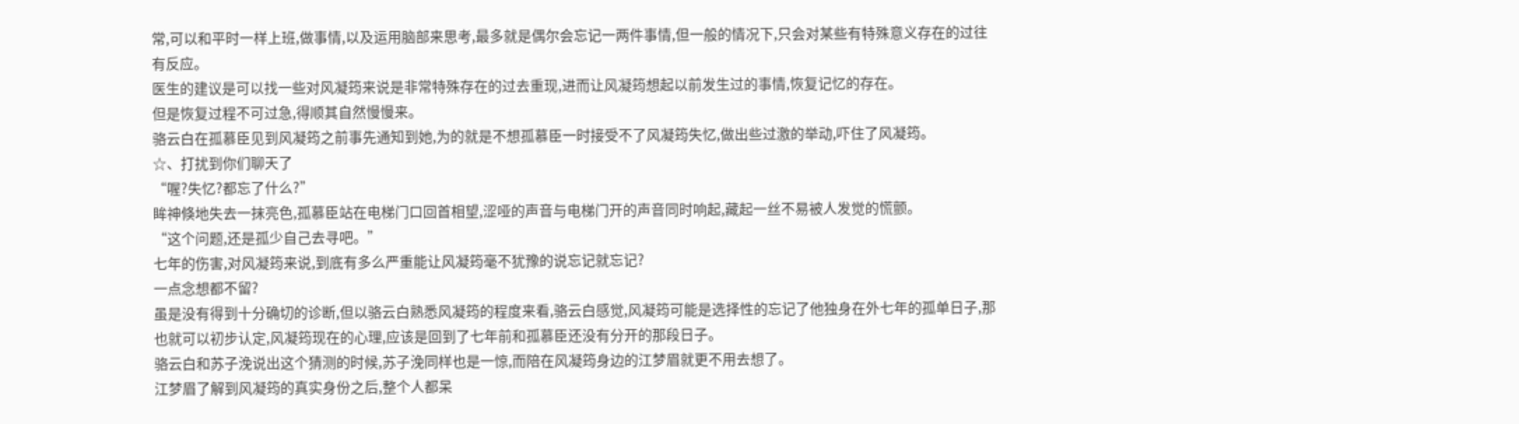常,可以和平时一样上班,做事情,以及运用脑部来思考,最多就是偶尔会忘记一两件事情,但一般的情况下,只会对某些有特殊意义存在的过往有反应。
医生的建议是可以找一些对风凝筠来说是非常特殊存在的过去重现,进而让风凝筠想起以前发生过的事情,恢复记忆的存在。
但是恢复过程不可过急,得顺其自然慢慢来。
骆云白在孤慕臣见到风凝筠之前事先通知到她,为的就是不想孤慕臣一时接受不了风凝筠失忆,做出些过激的举动,吓住了风凝筠。
☆、打扰到你们聊天了
“喔?失忆?都忘了什么?”
眸神倏地失去一抹亮色,孤慕臣站在电梯门口回首相望,涩哑的声音与电梯门开的声音同时响起,藏起一丝不易被人发觉的慌颤。
“这个问题,还是孤少自己去寻吧。”
七年的伤害,对风凝筠来说,到底有多么严重能让风凝筠毫不犹豫的说忘记就忘记?
一点念想都不留?
虽是没有得到十分确切的诊断,但以骆云白熟悉风凝筠的程度来看,骆云白感觉,风凝筠可能是选择性的忘记了他独身在外七年的孤单日子,那也就可以初步认定,风凝筠现在的心理,应该是回到了七年前和孤慕臣还没有分开的那段日子。
骆云白和苏子浼说出这个猜测的时候,苏子浼同样也是一惊,而陪在风凝筠身边的江梦眉就更不用去想了。
江梦眉了解到风凝筠的真实身份之后,整个人都呆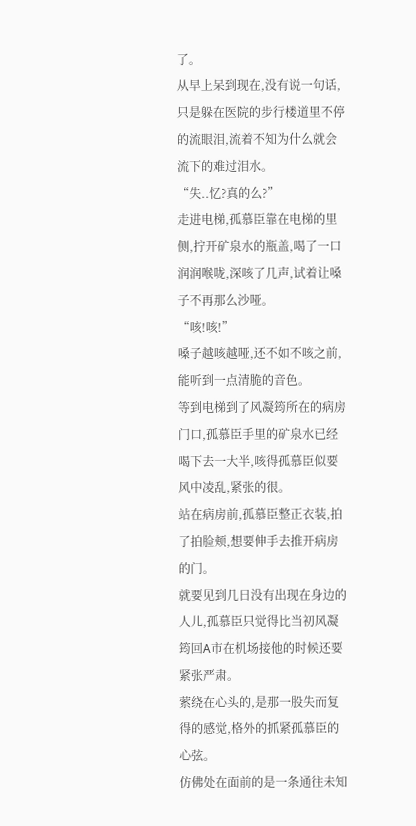了。
从早上呆到现在,没有说一句话,只是躲在医院的步行楼道里不停的流眼泪,流着不知为什么就会流下的难过泪水。
“失..忆?真的么?”
走进电梯,孤慕臣靠在电梯的里侧,拧开矿泉水的瓶盖,喝了一口润润喉咙,深咳了几声,试着让嗓子不再那么沙哑。
“咳!咳!”
嗓子越咳越哑,还不如不咳之前,能听到一点清脆的音色。
等到电梯到了风凝筠所在的病房门口,孤慕臣手里的矿泉水已经喝下去一大半,咳得孤慕臣似要风中凌乱,紧张的很。
站在病房前,孤慕臣整正衣装,拍了拍脸颊,想要伸手去推开病房的门。
就要见到几日没有出现在身边的人儿,孤慕臣只觉得比当初风凝筠回A市在机场接他的时候还要紧张严肃。
萦绕在心头的,是那一股失而复得的感觉,格外的抓紧孤慕臣的心弦。
仿佛处在面前的是一条通往未知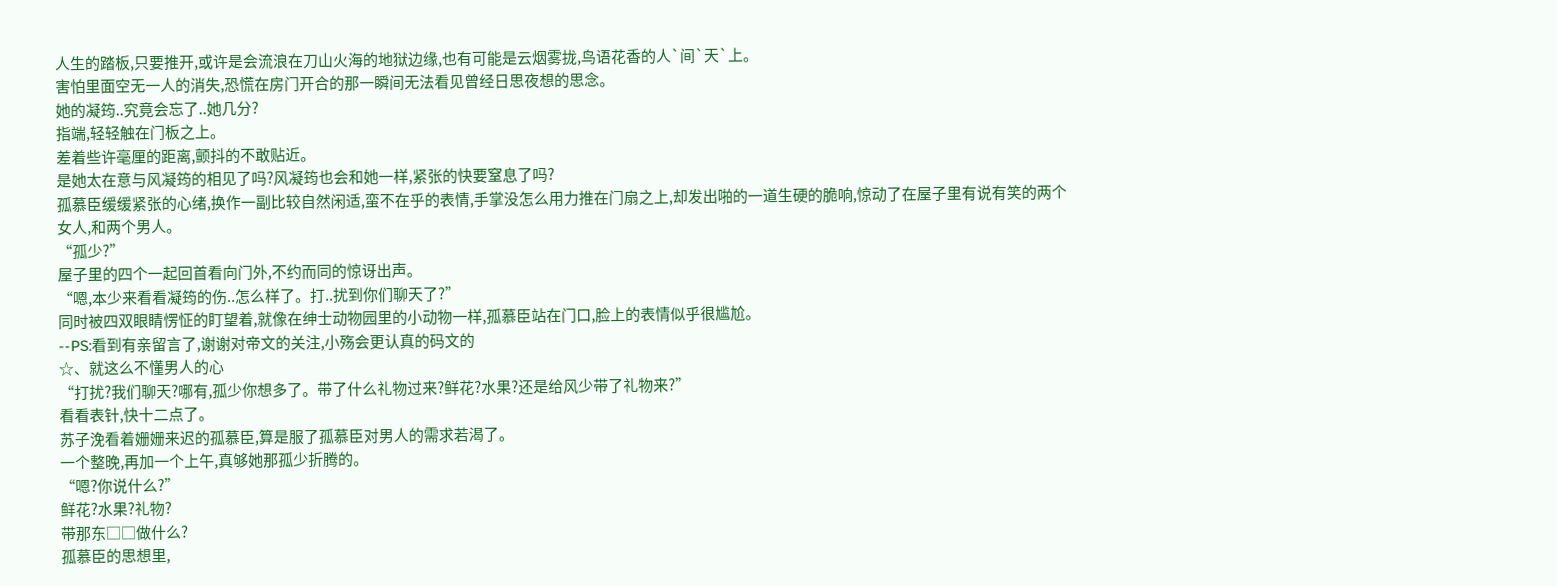人生的踏板,只要推开,或许是会流浪在刀山火海的地狱边缘,也有可能是云烟雾拢,鸟语花香的人`间`天`上。
害怕里面空无一人的消失,恐慌在房门开合的那一瞬间无法看见曾经日思夜想的思念。
她的凝筠..究竟会忘了..她几分?
指端,轻轻触在门板之上。
差着些许毫厘的距离,颤抖的不敢贴近。
是她太在意与风凝筠的相见了吗?风凝筠也会和她一样,紧张的快要窒息了吗?
孤慕臣缓缓紧张的心绪,换作一副比较自然闲适,蛮不在乎的表情,手掌没怎么用力推在门扇之上,却发出啪的一道生硬的脆响,惊动了在屋子里有说有笑的两个女人,和两个男人。
“孤少?”
屋子里的四个一起回首看向门外,不约而同的惊讶出声。
“嗯,本少来看看凝筠的伤..怎么样了。打..扰到你们聊天了?”
同时被四双眼睛愣怔的盯望着,就像在绅士动物园里的小动物一样,孤慕臣站在门口,脸上的表情似乎很尴尬。
--PS:看到有亲留言了,谢谢对帝文的关注,小殇会更认真的码文的
☆、就这么不懂男人的心
“打扰?我们聊天?哪有,孤少你想多了。带了什么礼物过来?鲜花?水果?还是给风少带了礼物来?”
看看表针,快十二点了。
苏子浼看着姗姗来迟的孤慕臣,算是服了孤慕臣对男人的需求若渴了。
一个整晚,再加一个上午,真够她那孤少折腾的。
“嗯?你说什么?”
鲜花?水果?礼物?
带那东□□做什么?
孤慕臣的思想里,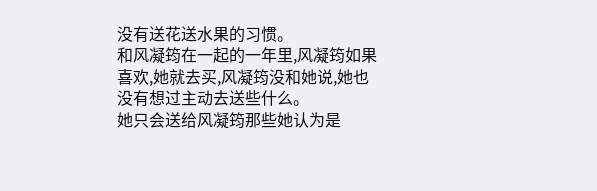没有送花送水果的习惯。
和风凝筠在一起的一年里,风凝筠如果喜欢,她就去买,风凝筠没和她说,她也没有想过主动去送些什么。
她只会送给风凝筠那些她认为是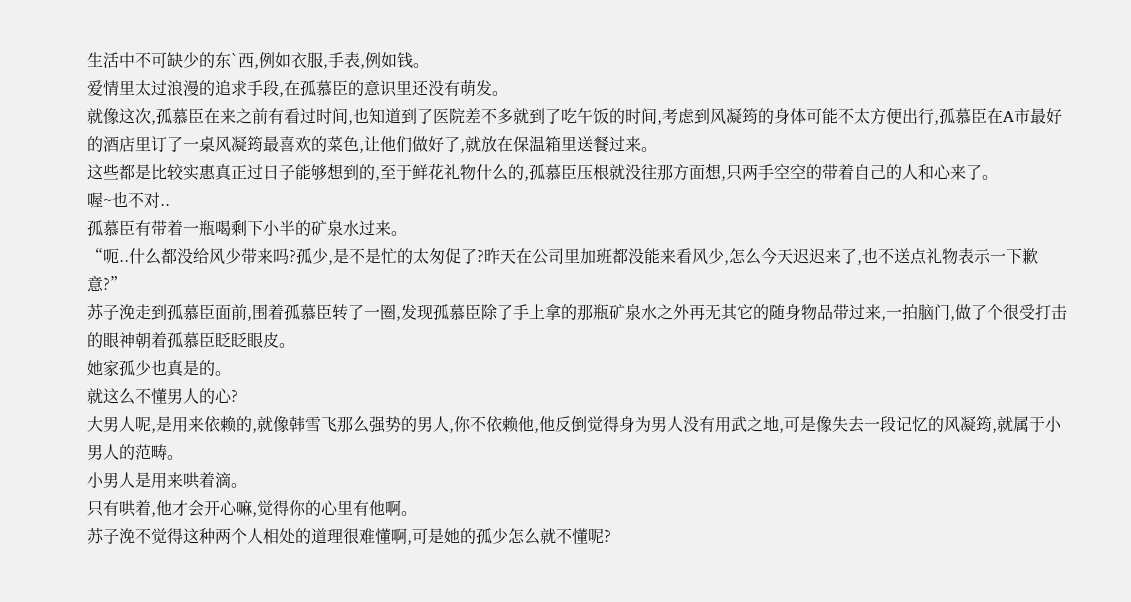生活中不可缺少的东`西,例如衣服,手表,例如钱。
爱情里太过浪漫的追求手段,在孤慕臣的意识里还没有萌发。
就像这次,孤慕臣在来之前有看过时间,也知道到了医院差不多就到了吃午饭的时间,考虑到风凝筠的身体可能不太方便出行,孤慕臣在A市最好的酒店里订了一桌风凝筠最喜欢的菜色,让他们做好了,就放在保温箱里送餐过来。
这些都是比较实惠真正过日子能够想到的,至于鲜花礼物什么的,孤慕臣压根就没往那方面想,只两手空空的带着自己的人和心来了。
喔~也不对..
孤慕臣有带着一瓶喝剩下小半的矿泉水过来。
“呃..什么都没给风少带来吗?孤少,是不是忙的太匆促了?昨天在公司里加班都没能来看风少,怎么今天迟迟来了,也不送点礼物表示一下歉意?”
苏子浼走到孤慕臣面前,围着孤慕臣转了一圈,发现孤慕臣除了手上拿的那瓶矿泉水之外再无其它的随身物品带过来,一拍脑门,做了个很受打击的眼神朝着孤慕臣眨眨眼皮。
她家孤少也真是的。
就这么不懂男人的心?
大男人呢,是用来依赖的,就像韩雪飞那么强势的男人,你不依赖他,他反倒觉得身为男人没有用武之地,可是像失去一段记忆的风凝筠,就属于小男人的范畴。
小男人是用来哄着滴。
只有哄着,他才会开心嘛,觉得你的心里有他啊。
苏子浼不觉得这种两个人相处的道理很难懂啊,可是她的孤少怎么就不懂呢?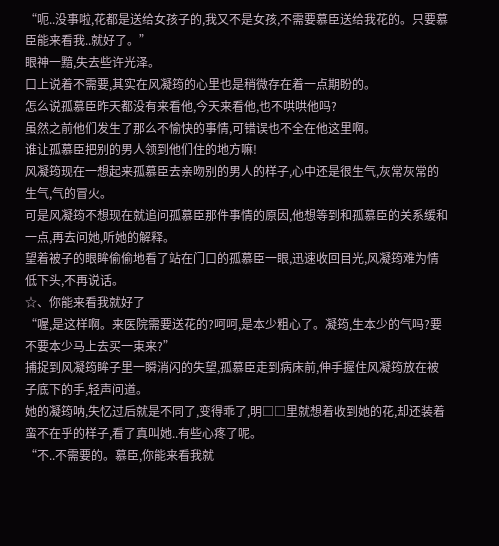“呃..没事啦,花都是送给女孩子的,我又不是女孩,不需要慕臣送给我花的。只要慕臣能来看我..就好了。”
眼神一黯,失去些许光泽。
口上说着不需要,其实在风凝筠的心里也是稍微存在着一点期盼的。
怎么说孤慕臣昨天都没有来看他,今天来看他,也不哄哄他吗?
虽然之前他们发生了那么不愉快的事情,可错误也不全在他这里啊。
谁让孤慕臣把别的男人领到他们住的地方嘛!
风凝筠现在一想起来孤慕臣去亲吻别的男人的样子,心中还是很生气,灰常灰常的生气,气的冒火。
可是风凝筠不想现在就追问孤慕臣那件事情的原因,他想等到和孤慕臣的关系缓和一点,再去问她,听她的解释。
望着被子的眼眸偷偷地看了站在门口的孤慕臣一眼,迅速收回目光,风凝筠难为情低下头,不再说话。
☆、你能来看我就好了
“喔,是这样啊。来医院需要送花的?呵呵,是本少粗心了。凝筠,生本少的气吗?要不要本少马上去买一束来?”
捕捉到风凝筠眸子里一瞬消闪的失望,孤慕臣走到病床前,伸手握住风凝筠放在被子底下的手,轻声问道。
她的凝筠呐,失忆过后就是不同了,变得乖了,明□□里就想着收到她的花,却还装着蛮不在乎的样子,看了真叫她..有些心疼了呢。
“不..不需要的。慕臣,你能来看我就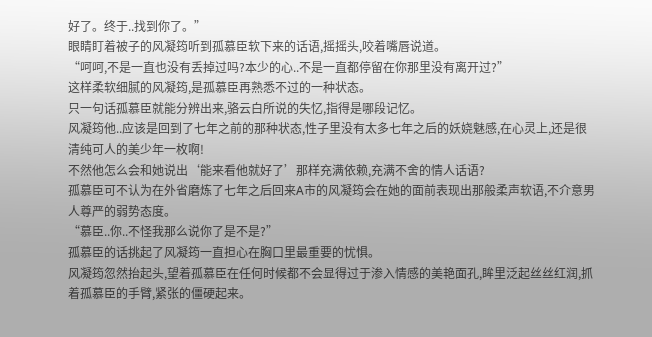好了。终于..找到你了。”
眼睛盯着被子的风凝筠听到孤慕臣软下来的话语,摇摇头,咬着嘴唇说道。
“呵呵,不是一直也没有丢掉过吗?本少的心..不是一直都停留在你那里没有离开过?”
这样柔软细腻的风凝筠,是孤慕臣再熟悉不过的一种状态。
只一句话孤慕臣就能分辨出来,骆云白所说的失忆,指得是哪段记忆。
风凝筠他..应该是回到了七年之前的那种状态,性子里没有太多七年之后的妖娆魅感,在心灵上,还是很清纯可人的美少年一枚啊!
不然他怎么会和她说出‘能来看他就好了’那样充满依赖,充满不舍的情人话语?
孤慕臣可不认为在外省磨炼了七年之后回来A市的风凝筠会在她的面前表现出那般柔声软语,不介意男人尊严的弱势态度。
“慕臣..你..不怪我那么说你了是不是?”
孤慕臣的话挑起了风凝筠一直担心在胸口里最重要的忧惧。
风凝筠忽然抬起头,望着孤慕臣在任何时候都不会显得过于渗入情感的美艳面孔,眸里泛起丝丝红润,抓着孤慕臣的手臂,紧张的僵硬起来。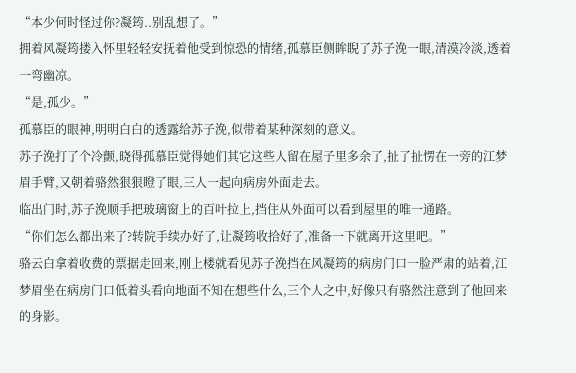“本少何时怪过你?凝筠..别乱想了。”
拥着风凝筠搂入怀里轻轻安抚着他受到惊恐的情绪,孤慕臣侧眸睨了苏子浼一眼,清漠冷淡,透着一弯幽凉。
“是,孤少。”
孤慕臣的眼神,明明白白的透露给苏子浼,似带着某种深刻的意义。
苏子浼打了个冷颤,晓得孤慕臣觉得她们其它这些人留在屋子里多余了,扯了扯愣在一旁的江梦眉手臂,又朝着骆然狠狠瞪了眼,三人一起向病房外面走去。
临出门时,苏子浼顺手把玻璃窗上的百叶拉上,挡住从外面可以看到屋里的唯一通路。
“你们怎么都出来了?转院手续办好了,让凝筠收拾好了,准备一下就离开这里吧。”
骆云白拿着收费的票据走回来,刚上楼就看见苏子浼挡在风凝筠的病房门口一脸严肃的站着,江梦眉坐在病房门口低着头看向地面不知在想些什么,三个人之中,好像只有骆然注意到了他回来的身影。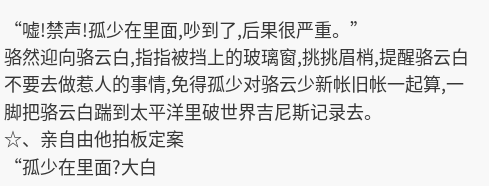“嘘!禁声!孤少在里面,吵到了,后果很严重。”
骆然迎向骆云白,指指被挡上的玻璃窗,挑挑眉梢,提醒骆云白不要去做惹人的事情,免得孤少对骆云少新帐旧帐一起算,一脚把骆云白踹到太平洋里破世界吉尼斯记录去。
☆、亲自由他拍板定案
“孤少在里面?大白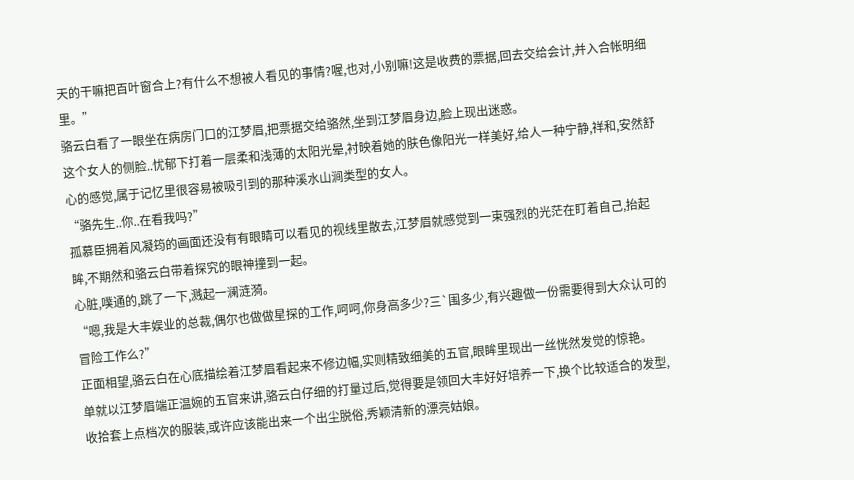天的干嘛把百叶窗合上?有什么不想被人看见的事情?喔,也对,小别嘛!这是收费的票据,回去交给会计,并入合帐明细里。”
骆云白看了一眼坐在病房门口的江梦眉,把票据交给骆然,坐到江梦眉身边,脸上现出迷惑。
这个女人的侧脸..忧郁下打着一层柔和浅薄的太阳光晕,衬映着她的肤色像阳光一样美好,给人一种宁静,祥和,安然舒心的感觉,属于记忆里很容易被吸引到的那种溪水山涧类型的女人。
“骆先生..你..在看我吗?”
孤慕臣拥着风凝筠的画面还没有有眼睛可以看见的视线里散去,江梦眉就感觉到一束强烈的光茫在盯着自己,抬起眸,不期然和骆云白带着探究的眼神撞到一起。
心脏,噗通的,跳了一下,溅起一澜涟漪。
“嗯,我是大丰娱业的总裁,偶尔也做做星探的工作,呵呵,你身高多少?三`围多少,有兴趣做一份需要得到大众认可的冒险工作么?”
正面相望,骆云白在心底描绘着江梦眉看起来不修边幅,实则精致细美的五官,眼眸里现出一丝恍然发觉的惊艳。
单就以江梦眉端正温婉的五官来讲,骆云白仔细的打量过后,觉得要是领回大丰好好培养一下,换个比较适合的发型,收拾套上点档次的服装,或许应该能出来一个出尘脱俗,秀颖清新的漂亮姑娘。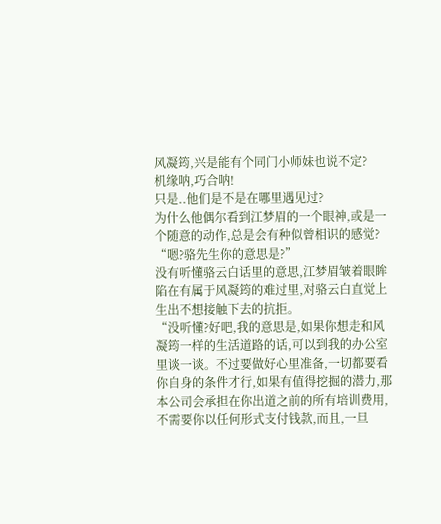风凝筠,兴是能有个同门小师妹也说不定?
机缘呐,巧合呐!
只是..他们是不是在哪里遇见过?
为什么他偶尔看到江梦眉的一个眼神,或是一个随意的动作,总是会有种似曾相识的感觉?
“嗯?骆先生你的意思是?”
没有听懂骆云白话里的意思,江梦眉皱着眼眸陷在有属于风凝筠的难过里,对骆云白直觉上生出不想接触下去的抗拒。
“没听懂?好吧,我的意思是,如果你想走和风凝筠一样的生活道路的话,可以到我的办公室里谈一谈。不过要做好心里准备,一切都要看你自身的条件才行,如果有值得挖掘的潜力,那本公司会承担在你出道之前的所有培训费用,不需要你以任何形式支付钱款,而且,一旦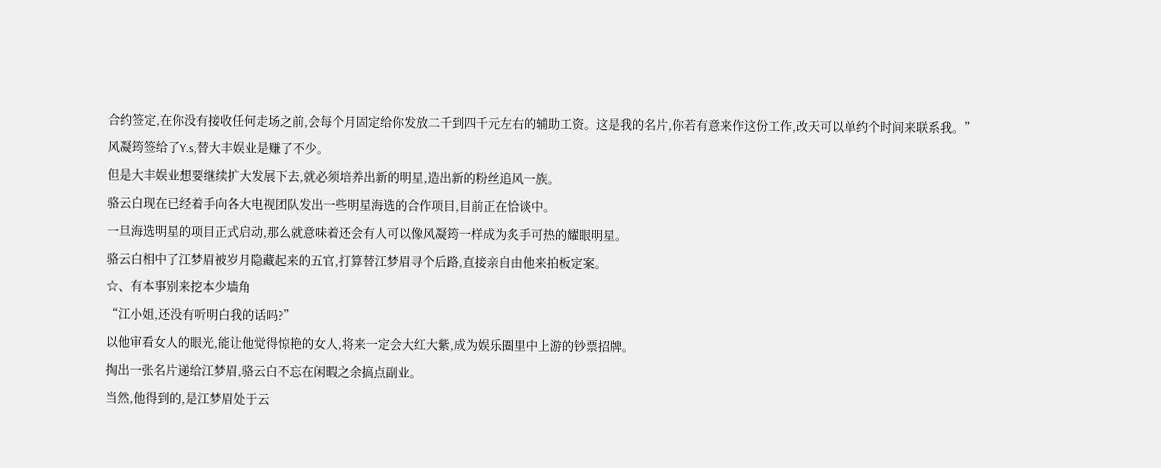合约签定,在你没有接收任何走场之前,会每个月固定给你发放二千到四千元左右的辅助工资。这是我的名片,你若有意来作这份工作,改天可以单约个时间来联系我。”
风凝筠签给了Y.s,替大丰娱业是赚了不少。
但是大丰娱业想要继续扩大发展下去,就必须培养出新的明星,造出新的粉丝追风一族。
骆云白现在已经着手向各大电视团队发出一些明星海选的合作项目,目前正在恰谈中。
一旦海选明星的项目正式启动,那么就意味着还会有人可以像风凝筠一样成为炙手可热的耀眼明星。
骆云白相中了江梦眉被岁月隐藏起来的五官,打算替江梦眉寻个后路,直接亲自由他来拍板定案。
☆、有本事别来挖本少墙角
“江小姐,还没有听明白我的话吗?”
以他审看女人的眼光,能让他觉得惊艳的女人,将来一定会大红大紫,成为娱乐圈里中上游的钞票招牌。
掏出一张名片递给江梦眉,骆云白不忘在闲暇之余搞点副业。
当然,他得到的,是江梦眉处于云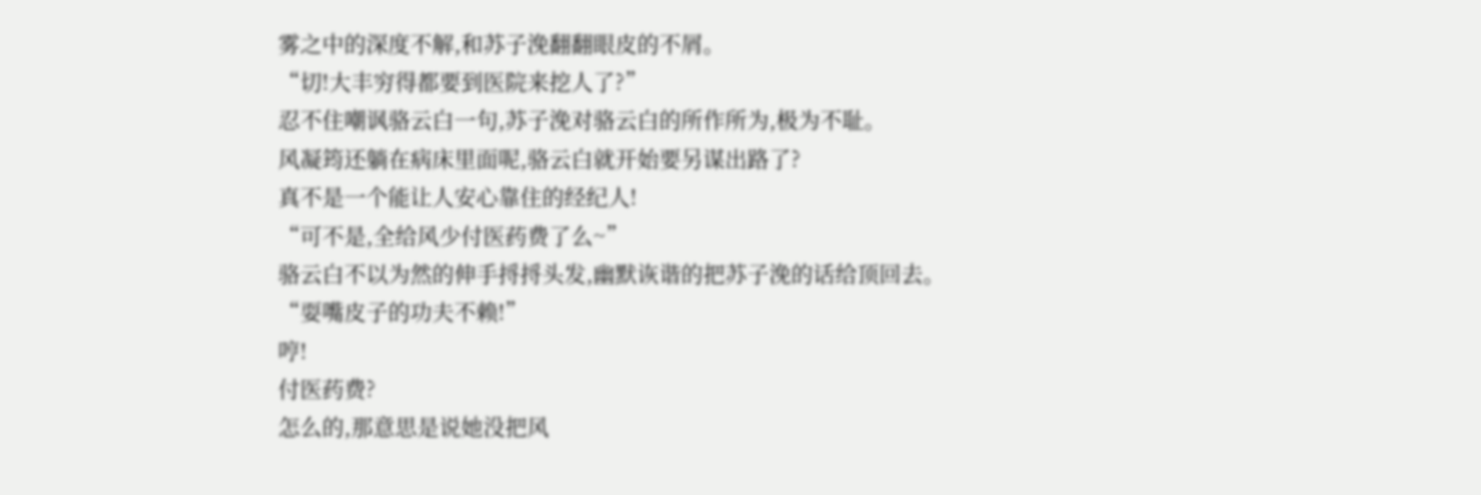雾之中的深度不解,和苏子浼翻翻眼皮的不屑。
“切!大丰穷得都要到医院来挖人了?”
忍不住嘲讽骆云白一句,苏子浼对骆云白的所作所为,极为不耻。
风凝筠还躺在病床里面呢,骆云白就开始要另谋出路了?
真不是一个能让人安心靠住的经纪人!
“可不是,全给风少付医药费了么~”
骆云白不以为然的伸手捋捋头发,幽默诙谐的把苏子浼的话给顶回去。
“耍嘴皮子的功夫不赖!”
哼!
付医药费?
怎么的,那意思是说她没把风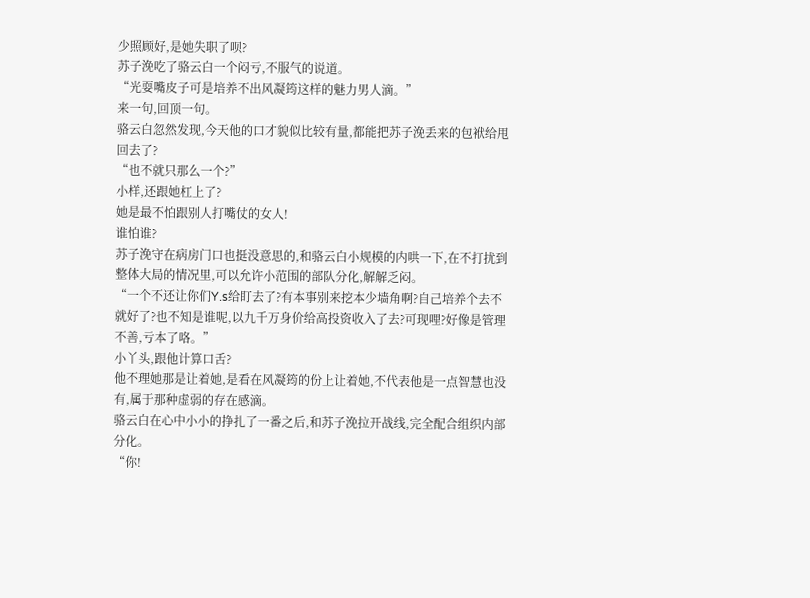少照顾好,是她失职了呗?
苏子浼吃了骆云白一个闷亏,不服气的说道。
“光耍嘴皮子可是培养不出风凝筠这样的魅力男人滴。”
来一句,回顶一句。
骆云白忽然发现,今天他的口才貌似比较有量,都能把苏子浼丢来的包袱给甩回去了?
“也不就只那么一个?”
小样,还跟她杠上了?
她是最不怕跟别人打嘴仗的女人!
谁怕谁?
苏子浼守在病房门口也挺没意思的,和骆云白小规模的内哄一下,在不打扰到整体大局的情况里,可以允许小范围的部队分化,解解乏闷。
“一个不还让你们Y.s给盯去了?有本事别来挖本少墙角啊?自己培养个去不就好了?也不知是谁呢,以九千万身价给高投资收入了去?可现哩?好像是管理不善,亏本了咯。”
小丫头,跟他计算口舌?
他不理她那是让着她,是看在风凝筠的份上让着她,不代表他是一点智慧也没有,属于那种虚弱的存在感滴。
骆云白在心中小小的挣扎了一番之后,和苏子浼拉开战线,完全配合组织内部分化。
“你!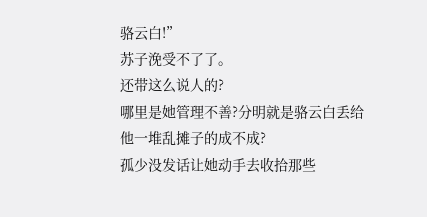骆云白!”
苏子浼受不了了。
还带这么说人的?
哪里是她管理不善?分明就是骆云白丢给他一堆乱摊子的成不成?
孤少没发话让她动手去收拾那些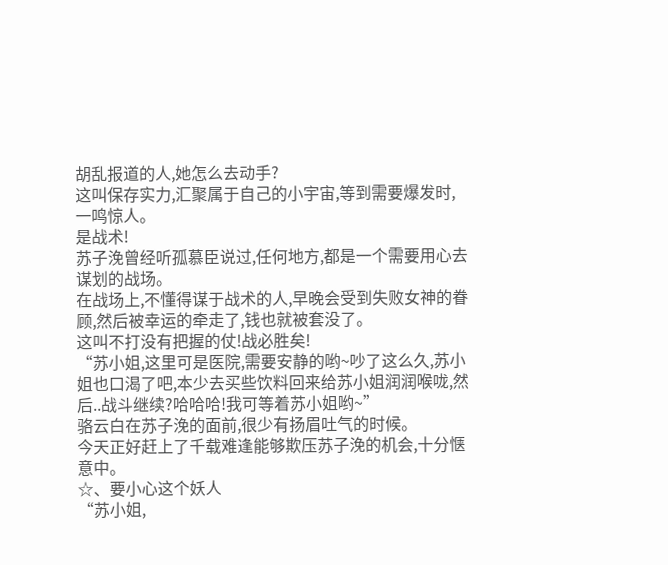胡乱报道的人,她怎么去动手?
这叫保存实力,汇聚属于自己的小宇宙,等到需要爆发时,一鸣惊人。
是战术!
苏子浼曾经听孤慕臣说过,任何地方,都是一个需要用心去谋划的战场。
在战场上,不懂得谋于战术的人,早晚会受到失败女神的眷顾,然后被幸运的牵走了,钱也就被套没了。
这叫不打没有把握的仗!战必胜矣!
“苏小姐,这里可是医院,需要安静的哟~吵了这么久,苏小姐也口渴了吧,本少去买些饮料回来给苏小姐润润喉咙,然后..战斗继续?哈哈哈!我可等着苏小姐哟~”
骆云白在苏子浼的面前,很少有扬眉吐气的时候。
今天正好赶上了千载难逢能够欺压苏子浼的机会,十分惬意中。
☆、要小心这个妖人
“苏小姐,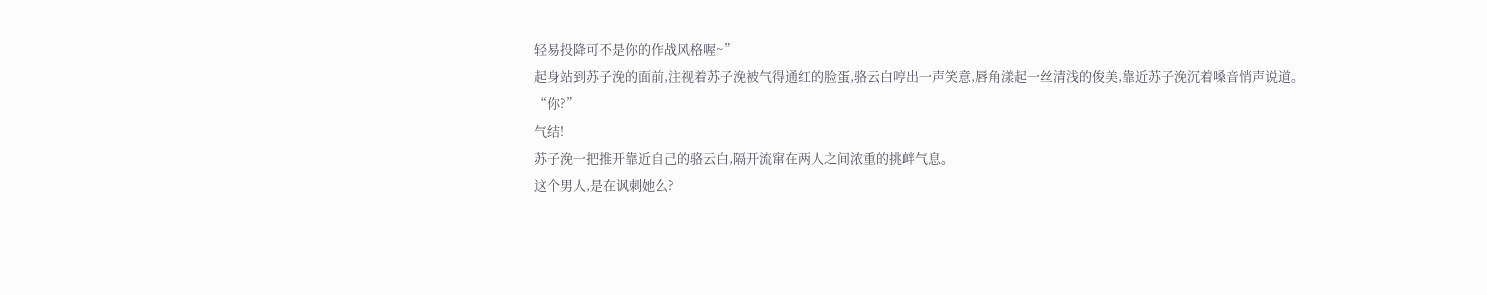轻易投降可不是你的作战风格喔~”
起身站到苏子浼的面前,注视着苏子浼被气得通红的脸蛋,骆云白哼出一声笑意,唇角漾起一丝清浅的俊美,靠近苏子浼沉着嗓音悄声说道。
“你?”
气结!
苏子浼一把推开靠近自己的骆云白,隔开流窜在两人之间浓重的挑衅气息。
这个男人,是在讽刺她么?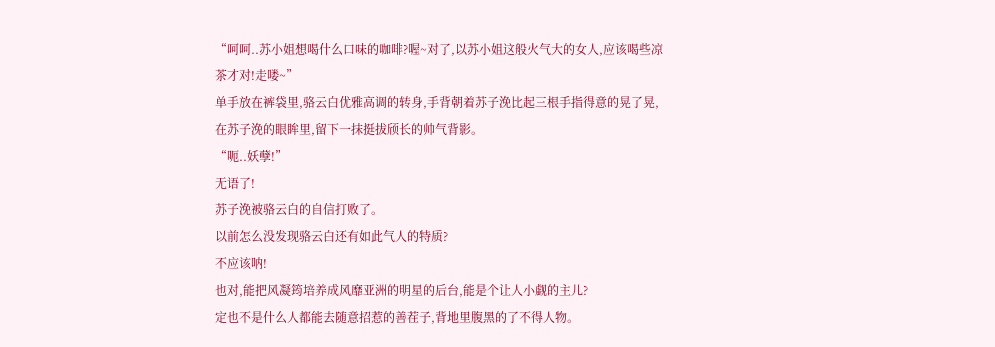“呵呵..苏小姐想喝什么口味的咖啡?喔~对了,以苏小姐这般火气大的女人,应该喝些凉茶才对!走喽~”
单手放在裤袋里,骆云白优雅高调的转身,手背朝着苏子浼比起三根手指得意的晃了晃,在苏子浼的眼眸里,留下一抹挺拔颀长的帅气背影。
“呃..妖孽!”
无语了!
苏子浼被骆云白的自信打败了。
以前怎么没发现骆云白还有如此气人的特质?
不应该呐!
也对,能把风凝筠培养成风靡亚洲的明星的后台,能是个让人小觑的主儿?
定也不是什么人都能去随意招惹的善茬子,背地里腹黑的了不得人物。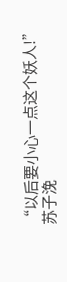“以后要小心一点这个妖人!”
苏子浼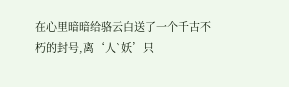在心里暗暗给骆云白送了一个千古不朽的封号,离‘人`妖’只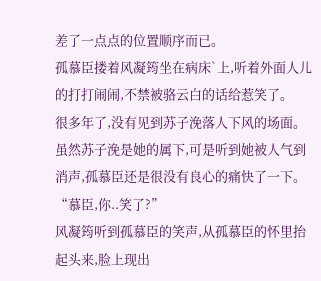差了一点点的位置顺序而已。
孤慕臣搂着风凝筠坐在病床`上,听着外面人儿的打打闹闹,不禁被骆云白的话给惹笑了。
很多年了,没有见到苏子浼落人下风的场面。
虽然苏子浼是她的属下,可是听到她被人气到消声,孤慕臣还是很没有良心的痛快了一下。
“慕臣,你..笑了?”
风凝筠听到孤慕臣的笑声,从孤慕臣的怀里抬起头来,脸上现出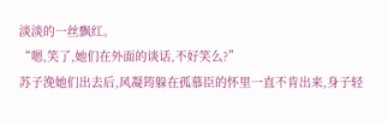淡淡的一丝飘红。
“嗯,笑了,她们在外面的谈话,不好笑么?”
苏子浼她们出去后,风凝筠躲在孤慕臣的怀里一直不肯出来,身子轻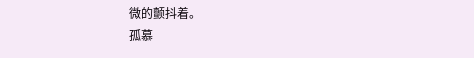微的颤抖着。
孤慕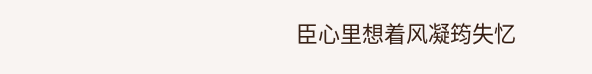臣心里想着风凝筠失忆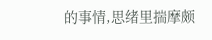的事情,思绪里揣摩颇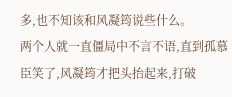多,也不知该和风凝筠说些什么。
两个人就一直僵局中不言不语,直到孤慕臣笑了,风凝筠才把头抬起来,打破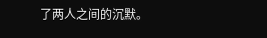了两人之间的沉默。